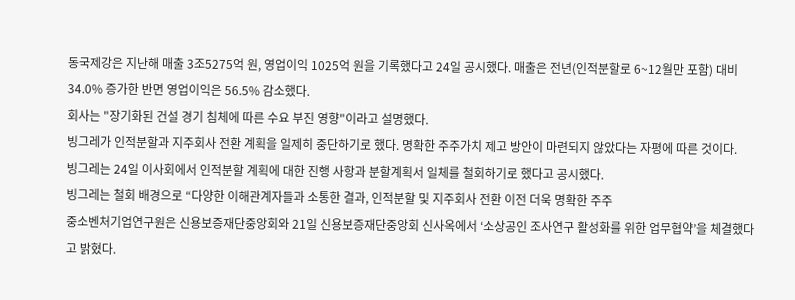동국제강은 지난해 매출 3조5275억 원, 영업이익 1025억 원을 기록했다고 24일 공시했다. 매출은 전년(인적분할로 6~12월만 포함) 대비 34.0% 증가한 반면 영업이익은 56.5% 감소했다.
회사는 "장기화된 건설 경기 침체에 따른 수요 부진 영향"이라고 설명했다.
빙그레가 인적분할과 지주회사 전환 계획을 일제히 중단하기로 했다. 명확한 주주가치 제고 방안이 마련되지 않았다는 자평에 따른 것이다.
빙그레는 24일 이사회에서 인적분할 계획에 대한 진행 사항과 분할계획서 일체를 철회하기로 했다고 공시했다.
빙그레는 철회 배경으로 “다양한 이해관계자들과 소통한 결과, 인적분할 및 지주회사 전환 이전 더욱 명확한 주주
중소벤처기업연구원은 신용보증재단중앙회와 21일 신용보증재단중앙회 신사옥에서 ‘소상공인 조사연구 활성화를 위한 업무협약’을 체결했다고 밝혔다.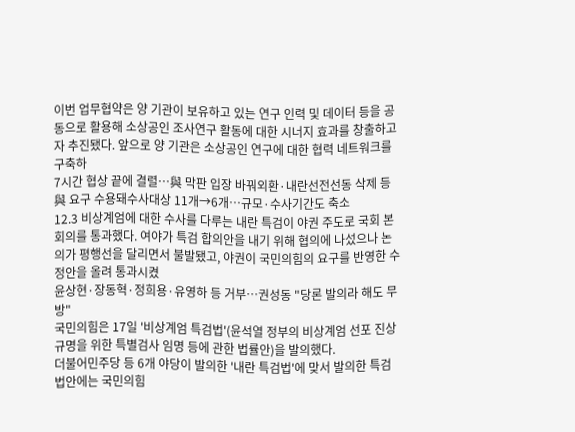이번 업무협약은 양 기관이 보유하고 있는 연구 인력 및 데이터 등을 공동으로 활용해 소상공인 조사연구 활동에 대한 시너지 효과를 창출하고자 추진됐다. 앞으로 양 기관은 소상공인 연구에 대한 협력 네트워크를 구축하
7시간 협상 끝에 결렬…與 막판 입장 바꿔외환·내란선전선동 삭제 등 與 요구 수용돼수사대상 11개→6개…규모·수사기간도 축소
12.3 비상계엄에 대한 수사를 다루는 내란 특검이 야권 주도로 국회 본회의를 통과했다. 여야가 특검 합의안을 내기 위해 협의에 나섰으나 논의가 평행선을 달리면서 불발됐고, 야권이 국민의힘의 요구를 반영한 수정안을 올려 통과시켰
윤상현·장동혁·정희용·유영하 등 거부…권성동 "당론 발의라 해도 무방"
국민의힘은 17일 '비상계엄 특검법'(윤석열 정부의 비상계엄 선포 진상규명을 위한 특별검사 임명 등에 관한 법률안)을 발의했다.
더불어민주당 등 6개 야당이 발의한 '내란 특검법'에 맞서 발의한 특검법안에는 국민의힘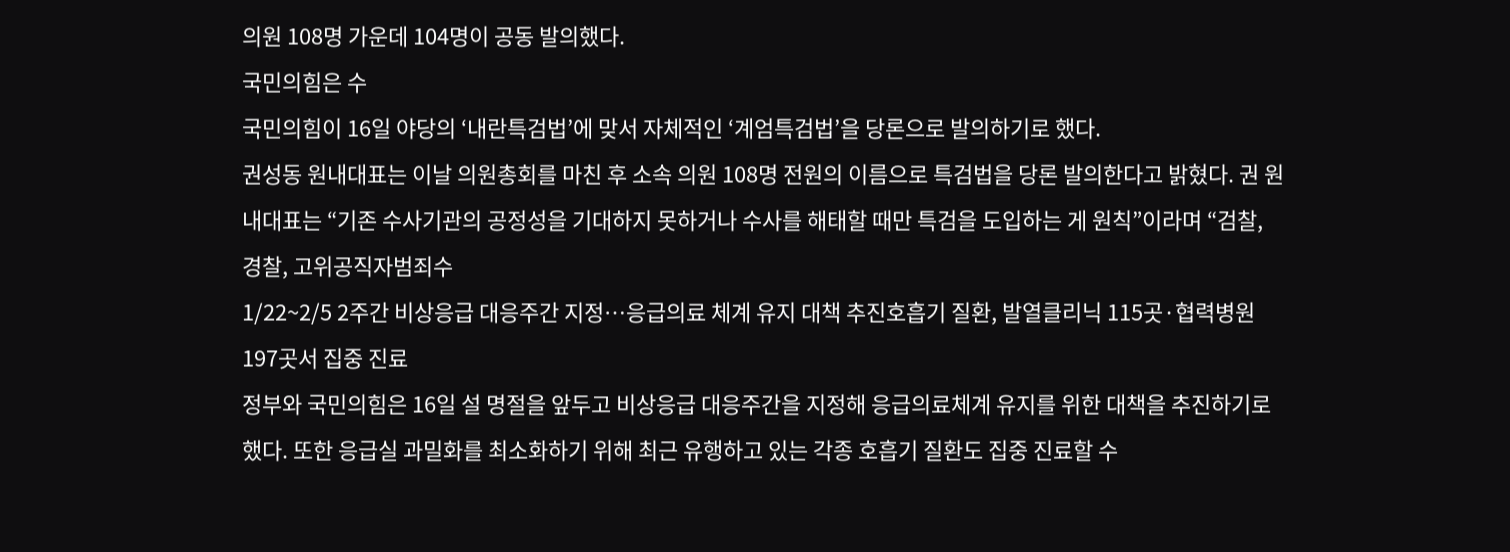의원 108명 가운데 104명이 공동 발의했다.
국민의힘은 수
국민의힘이 16일 야당의 ‘내란특검법’에 맞서 자체적인 ‘계엄특검법’을 당론으로 발의하기로 했다.
권성동 원내대표는 이날 의원총회를 마친 후 소속 의원 108명 전원의 이름으로 특검법을 당론 발의한다고 밝혔다. 권 원내대표는 “기존 수사기관의 공정성을 기대하지 못하거나 수사를 해태할 때만 특검을 도입하는 게 원칙”이라며 “검찰, 경찰, 고위공직자범죄수
1/22~2/5 2주간 비상응급 대응주간 지정…응급의료 체계 유지 대책 추진호흡기 질환, 발열클리닉 115곳·협력병원 197곳서 집중 진료
정부와 국민의힘은 16일 설 명절을 앞두고 비상응급 대응주간을 지정해 응급의료체계 유지를 위한 대책을 추진하기로 했다. 또한 응급실 과밀화를 최소화하기 위해 최근 유행하고 있는 각종 호흡기 질환도 집중 진료할 수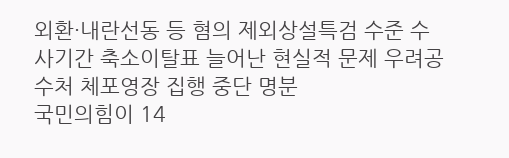외환·내란선동 등 혐의 제외상설특검 수준 수사기간 축소이탈표 늘어난 현실적 문제 우려공수처 체포영장 집행 중단 명분
국민의힘이 14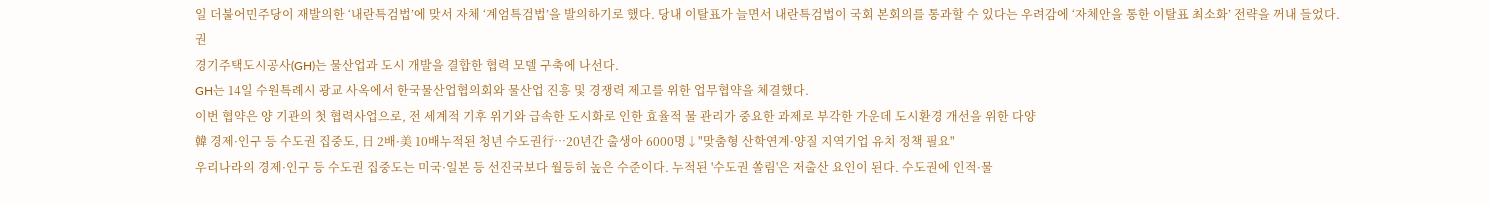일 더불어민주당이 재발의한 ‘내란특검법’에 맞서 자체 ‘계엄특검법’을 발의하기로 했다. 당내 이탈표가 늘면서 내란특검법이 국회 본회의를 통과할 수 있다는 우려감에 ‘자체안을 통한 이탈표 최소화’ 전략을 꺼내 들었다.
권
경기주택도시공사(GH)는 물산업과 도시 개발을 결합한 협력 모델 구축에 나선다.
GH는 14일 수원특례시 광교 사옥에서 한국물산업협의회와 물산업 진흥 및 경쟁력 제고를 위한 업무협약을 체결했다.
이번 협약은 양 기관의 첫 협력사업으로, 전 세계적 기후 위기와 급속한 도시화로 인한 효율적 물 관리가 중요한 과제로 부각한 가운데 도시환경 개선을 위한 다양
韓 경제·인구 등 수도권 집중도, 日 2배·美 10배누적된 청년 수도권行…20년간 출생아 6000명↓"맞춤형 산학연계·양질 지역기업 유치 정책 필요"
우리나라의 경제·인구 등 수도권 집중도는 미국·일본 등 선진국보다 월등히 높은 수준이다. 누적된 '수도권 쏠림'은 저출산 요인이 된다. 수도권에 인적·물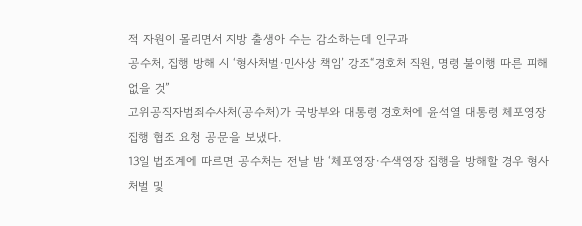적 자원이 몰리면서 지방 출생아 수는 감소하는데 인구과
공수처, 집행 방해 시 ‘형사처벌·민사상 책임’ 강조“경호처 직원, 명령 불이행 따른 피해 없을 것”
고위공직자범죄수사처(공수처)가 국방부와 대통령 경호처에 윤석열 대통령 체포영장 집행 협조 요청 공문을 보냈다.
13일 법조계에 따르면 공수처는 전날 밤 ‘체포영장·수색영장 집행을 방해할 경우 형사 처벌 및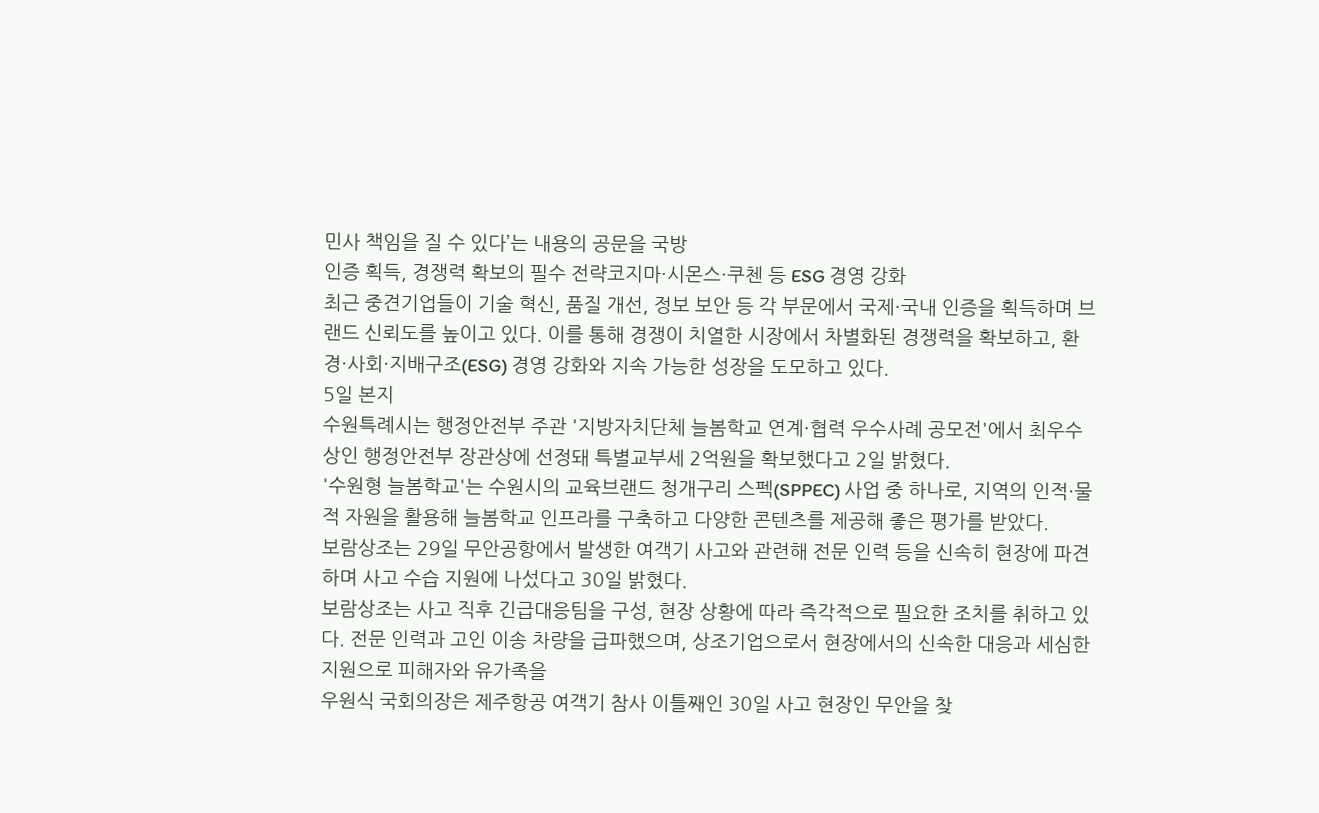민사 책임을 질 수 있다’는 내용의 공문을 국방
인증 획득, 경쟁력 확보의 필수 전략코지마·시몬스·쿠첸 등 ESG 경영 강화
최근 중견기업들이 기술 혁신, 품질 개선, 정보 보안 등 각 부문에서 국제·국내 인증을 획득하며 브랜드 신뢰도를 높이고 있다. 이를 통해 경쟁이 치열한 시장에서 차별화된 경쟁력을 확보하고, 환경·사회·지배구조(ESG) 경영 강화와 지속 가능한 성장을 도모하고 있다.
5일 본지
수원특례시는 행정안전부 주관 '지방자치단체 늘봄학교 연계·협력 우수사례 공모전'에서 최우수상인 행정안전부 장관상에 선정돼 특별교부세 2억원을 확보했다고 2일 밝혔다.
'수원형 늘봄학교'는 수원시의 교육브랜드 청개구리 스펙(SPPEC) 사업 중 하나로, 지역의 인적·물적 자원을 활용해 늘봄학교 인프라를 구축하고 다양한 콘텐츠를 제공해 좋은 평가를 받았다.
보람상조는 29일 무안공항에서 발생한 여객기 사고와 관련해 전문 인력 등을 신속히 현장에 파견하며 사고 수습 지원에 나섰다고 30일 밝혔다.
보람상조는 사고 직후 긴급대응팀을 구성, 현장 상황에 따라 즉각적으로 필요한 조치를 취하고 있다. 전문 인력과 고인 이송 차량을 급파했으며, 상조기업으로서 현장에서의 신속한 대응과 세심한 지원으로 피해자와 유가족을
우원식 국회의장은 제주항공 여객기 참사 이틀째인 30일 사고 현장인 무안을 찾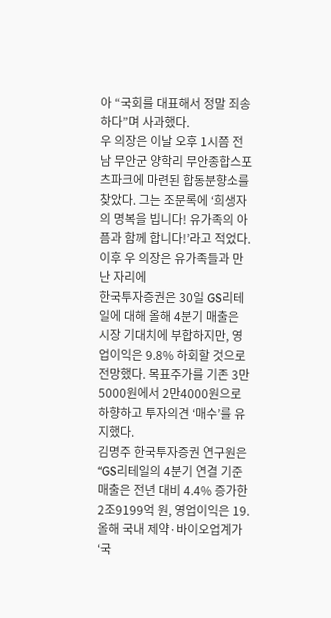아 “국회를 대표해서 정말 죄송하다”며 사과했다.
우 의장은 이날 오후 1시쯤 전남 무안군 양학리 무안종합스포츠파크에 마련된 합동분향소를 찾았다. 그는 조문록에 ‘희생자의 명복을 빕니다! 유가족의 아픔과 함께 합니다!’라고 적었다.
이후 우 의장은 유가족들과 만난 자리에
한국투자증권은 30일 GS리테일에 대해 올해 4분기 매출은 시장 기대치에 부합하지만, 영업이익은 9.8% 하회할 것으로 전망했다. 목표주가를 기존 3만5000원에서 2만4000원으로 하향하고 투자의견 ‘매수’를 유지했다.
김명주 한국투자증권 연구원은 “GS리테일의 4분기 연결 기준 매출은 전년 대비 4.4% 증가한 2조9199억 원, 영업이익은 19.
올해 국내 제약·바이오업계가 ‘국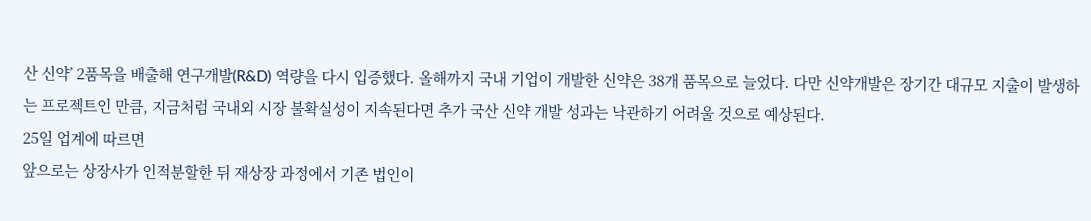산 신약’ 2품목을 배출해 연구개발(R&D) 역량을 다시 입증했다. 올해까지 국내 기업이 개발한 신약은 38개 품목으로 늘었다. 다만 신약개발은 장기간 대규모 지출이 발생하는 프로젝트인 만큼, 지금처럼 국내외 시장 불확실성이 지속된다면 추가 국산 신약 개발 성과는 낙관하기 어려울 것으로 예상된다.
25일 업계에 따르면
앞으로는 상장사가 인적분할한 뒤 재상장 과정에서 기존 법인이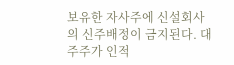보유한 자사주에 신설회사의 신주배정이 금지된다. 대주주가 인적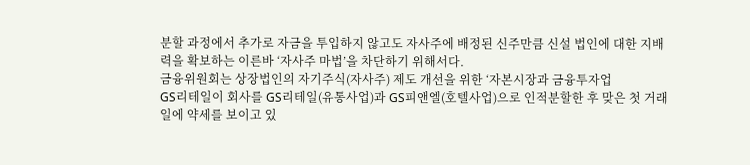분할 과정에서 추가로 자금을 투입하지 않고도 자사주에 배정된 신주만큼 신설 법인에 대한 지배력을 확보하는 이른바 ‘자사주 마법’을 차단하기 위해서다.
금융위원회는 상장법인의 자기주식(자사주) 제도 개선을 위한 ‘자본시장과 금융투자업
GS리테일이 회사를 GS리테일(유통사업)과 GS피앤엘(호텔사업)으로 인적분할한 후 맞은 첫 거래일에 약세를 보이고 있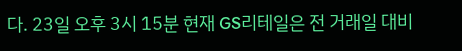다. 23일 오후 3시 15분 현재 GS리테일은 전 거래일 대비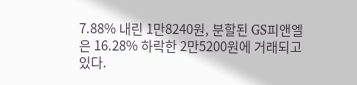7.88% 내린 1만8240원, 분할된 GS피앤엘은 16.28% 하락한 2만5200원에 거래되고 있다.